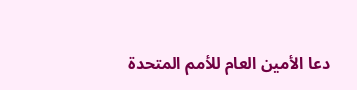دعا الأمين العام للأمم المتحدة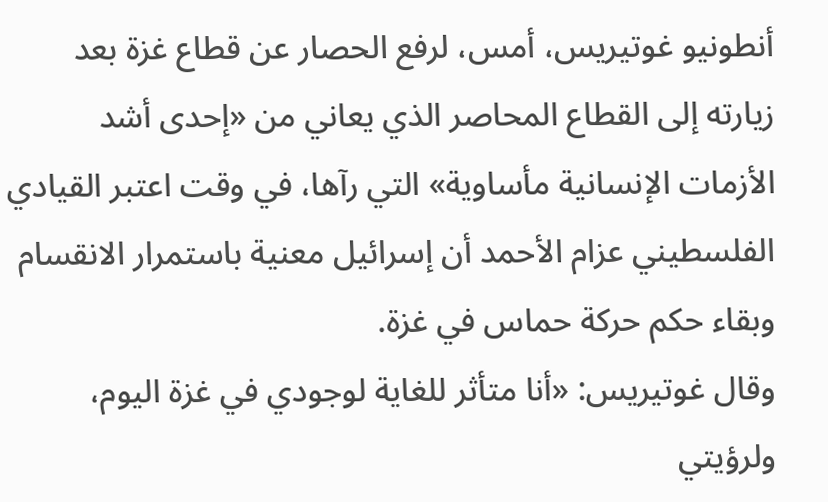أنطونيو غوتيريس، أمس، لرفع الحصار عن قطاع غزة بعد زيارته إلى القطاع المحاصر الذي يعاني من «إحدى أشد الأزمات الإنسانية مأساوية» التي رآها، في وقت اعتبر القيادي الفلسطيني عزام الأحمد أن إسرائيل معنية باستمرار الانقسام وبقاء حكم حركة حماس في غزة.
وقال غوتيريس: «أنا متأثر للغاية لوجودي في غزة اليوم، ولرؤيتي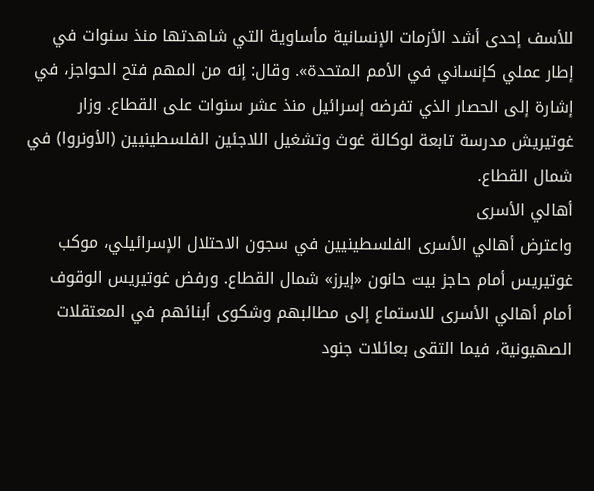للأسف إحدى أشد الأزمات الإنسانية مأساوية التي شاهدتها منذ سنوات في إطار عملي كإنساني في الأمم المتحدة». وقال: إنه من المهم فتح الحواجز، في إشارة إلى الحصار الذي تفرضه إسرائيل منذ عشر سنوات على القطاع. وزار غوتيريش مدرسة تابعة لوكالة غوث وتشغيل اللاجئين الفلسطينيين (الأونروا) في شمال القطاع.
أهالي الأسرى
واعترض أهالي الأسرى الفلسطينيين في سجون الاحتلال الإسرائيلي، موكب غوتيريس أمام حاجز بيت حانون «إيرز» شمال القطاع. ورفض غوتيريس الوقوف أمام أهالي الأسرى للاستماع إلى مطالبهم وشكوى أبنائهم في المعتقلات الصهيونية، فيما التقى بعائلات جنود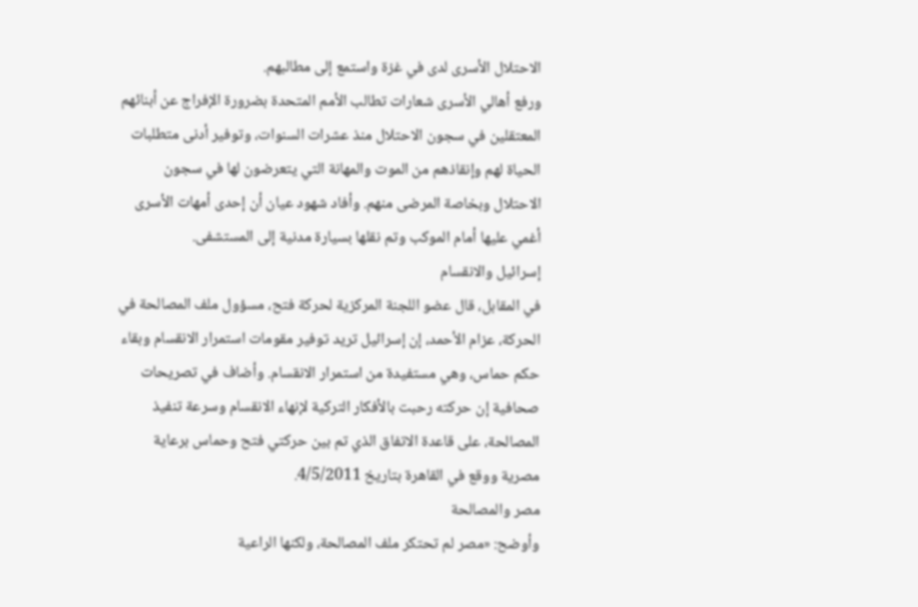الاحتلال الأسرى لدى في غزة واستمع إلى مطالبهم.
ورفع أهالي الأسرى شعارات تطالب الأمم المتحدة بضرورة الإفراج عن أبنائهم المعتقلين في سجون الاحتلال منذ عشرات السنوات، وتوفير أدنى متطلبات الحياة لهم وإنقاذهم من الموت والمهانة التي يتعرضون لها في سجون الاحتلال وبخاصة المرضى منهم. وأفاد شهود عيان أن إحدى أمهات الأسرى أغمي عليها أمام الموكب وتم نقلها بسيارة مدنية إلى المستشفى.
إسرائيل والانقسام
في المقابل، قال عضو اللجنة المركزية لحركة فتح، مسؤول ملف المصالحة في الحركة، عزام الأحمد، إن إسرائيل تريد توفير مقومات استمرار الانقسام وبقاء حكم حماس، وهي مستفيدة من استمرار الانقسام. وأضاف في تصريحات صحافية إن حركته رحبت بالأفكار التركية لإنهاء الانقسام وسرعة تنفيذ المصالحة، على قاعدة الاتفاق الذي تم بين حركتي فتح وحماس برعاية مصرية ووقع في القاهرة بتاريخ 4/5/2011.
مصر والمصالحة
وأوضح: «مصر لم تحتكر ملف المصالحة، ولكنها الراعية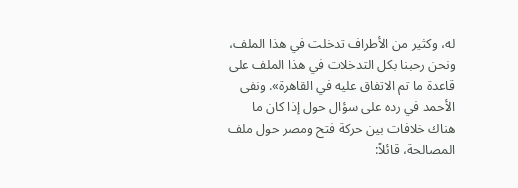له، وكثير من الأطراف تدخلت في هذا الملف، ونحن رحبنا بكل التدخلات في هذا الملف على قاعدة ما تم الاتفاق عليه في القاهرة». ونفى الأحمد في رده على سؤال حول إذا كان ما هناك خلافات بين حركة فتح ومصر حول ملف المصالحة، قائلاً: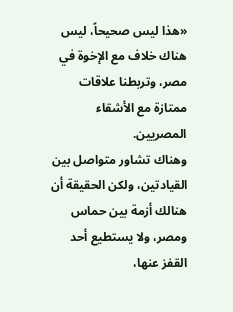«هذا ليس صحيحاً، ليس هناك خلاف مع الإخوة في مصر، وتربطنا علاقات ممتازة مع الأشقاء المصريين.
وهناك تشاور متواصل بين القيادتين، ولكن الحقيقة أن هنالك أزمة بين حماس ومصر، ولا يستطيع أحد القفز عنها،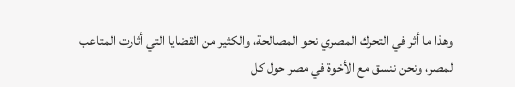وهذا ما أثر في التحرك المصري نحو المصالحة، والكثير من القضايا التي أثارت المتاعب لمصر، ونحن ننسق مع الأخوة في مصر حول كل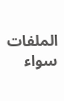الملفات سواء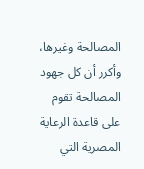المصالحة وغيرها، وأكرر أن كل جهود المصالحة تقوم على قاعدة الرعاية المصرية التي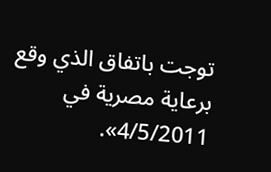توجت باتفاق الذي وقع برعاية مصرية في 4/5/2011».